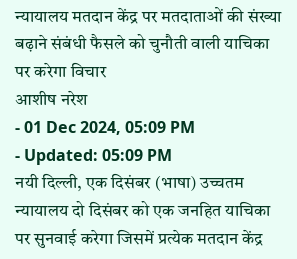न्यायालय मतदान केंद्र पर मतदाताओं की संख्या बढ़ाने संबंधी फैसले को चुनौती वाली याचिका पर करेगा विचार
आशीष नरेश
- 01 Dec 2024, 05:09 PM
- Updated: 05:09 PM
नयी दिल्ली, एक दिसंबर (भाषा) उच्चतम न्यायालय दो दिसंबर को एक जनहित याचिका पर सुनवाई करेगा जिसमें प्रत्येक मतदान केंद्र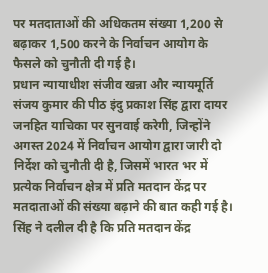पर मतदाताओं की अधिकतम संख्या 1,200 से बढ़ाकर 1,500 करने के निर्वाचन आयोग के फैसले को चुनौती दी गई है।
प्रधान न्यायाधीश संजीव खन्ना और न्यायमूर्ति संजय कुमार की पीठ इंदु प्रकाश सिंह द्वारा दायर जनहित याचिका पर सुनवाई करेगी, जिन्होंने अगस्त 2024 में निर्वाचन आयोग द्वारा जारी दो निर्देश को चुनौती दी है, जिसमें भारत भर में प्रत्येक निर्वाचन क्षेत्र में प्रति मतदान केंद्र पर मतदाताओं की संख्या बढ़ाने की बात कही गई है।
सिंह ने दलील दी है कि प्रति मतदान केंद्र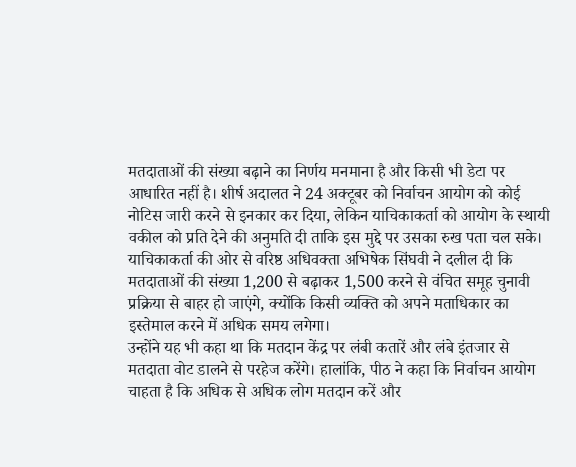मतदाताओं की संख्या बढ़ाने का निर्णय मनमाना है और किसी भी डेटा पर आधारित नहीं है। शीर्ष अदालत ने 24 अक्टूबर को निर्वाचन आयोग को कोई नोटिस जारी करने से इनकार कर दिया, लेकिन याचिकाकर्ता को आयोग के स्थायी वकील को प्रति देने की अनुमति दी ताकि इस मुद्दे पर उसका रुख पता चल सके।
याचिकाकर्ता की ओर से वरिष्ठ अधिवक्ता अभिषेक सिंघवी ने दलील दी कि मतदाताओं की संख्या 1,200 से बढ़ाकर 1,500 करने से वंचित समूह चुनावी प्रक्रिया से बाहर हो जाएंगे, क्योंकि किसी व्यक्ति को अपने मताधिकार का इस्तेमाल करने में अधिक समय लगेगा।
उन्होंने यह भी कहा था कि मतदान केंद्र पर लंबी कतारें और लंबे इंतजार से मतदाता वोट डालने से परहेज करेंगे। हालांकि, पीठ ने कहा कि निर्वाचन आयोग चाहता है कि अधिक से अधिक लोग मतदान करें और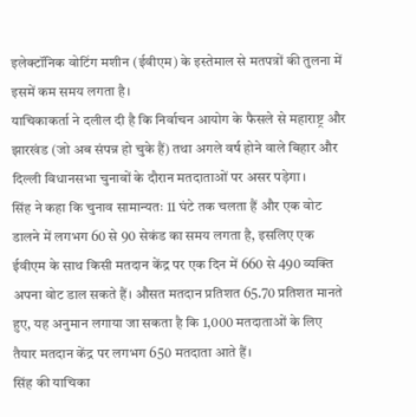इलेक्टॉनिक वोटिंग मशीन (ईवीएम) के इस्तेमाल से मतपत्रों की तुलना में इसमें कम समय लगता है।
याचिकाकर्ता ने दलील दी है कि निर्वाचन आयोग के फैसले से महाराष्ट्र और झारखंड (जो अब संपन्न हो चुके हैं) तथा अगले वर्ष होने वाले बिहार और दिल्ली विधानसभा चुनावों के दौरान मतदाताओं पर असर पड़ेगा।
सिंह ने कहा कि चुनाव सामान्यतः 11 घंटे तक चलता हैं और एक वोट डालने में लगभग 60 से 90 सेकंड का समय लगता है, इसलिए एक ईवीएम के साथ किसी मतदान केंद्र पर एक दिन में 660 से 490 व्यक्ति अपना वोट डाल सकते हैं। औसत मतदान प्रतिशत 65.70 प्रतिशत मानते हुए, यह अनुमान लगाया जा सकता है कि 1,000 मतदाताओं के लिए तैयार मतदान केंद्र पर लगभग 650 मतदाता आते हैं।
सिंह की याचिका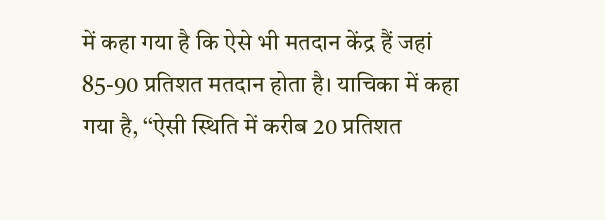में कहा गया है कि ऐसे भी मतदान केंद्र हैं जहां 85-90 प्रतिशत मतदान होता है। याचिका में कहा गया है, ‘‘ऐसी स्थिति में करीब 20 प्रतिशत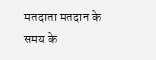मतदाता मतदान के समय के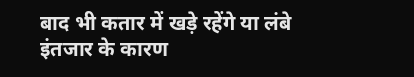बाद भी कतार में खड़े रहेंगे या लंबे इंतजार के कारण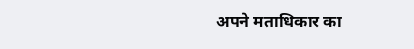अपने मताधिकार का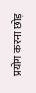प्रयोग करना छोड़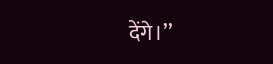देंगे।’’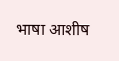भाषा आशीष